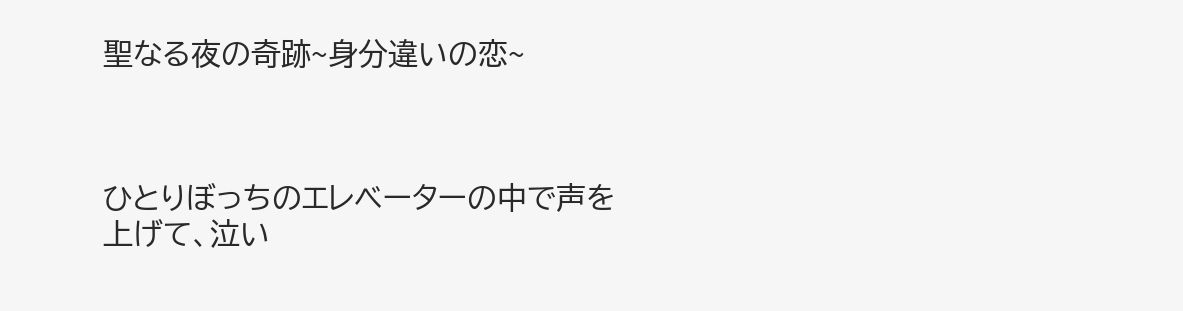聖なる夜の奇跡~身分違いの恋~



ひとりぼっちのエレベーターの中で声を上げて、泣い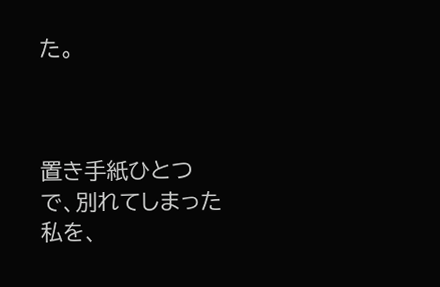た。



置き手紙ひとつで、別れてしまった私を、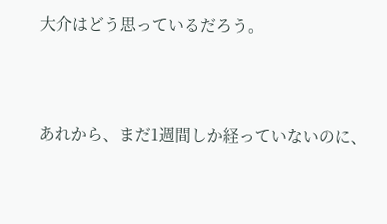大介はどう思っているだろう。



あれから、まだ1週間しか経っていないのに、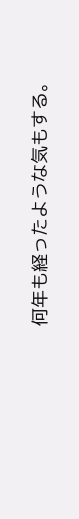何年も経ったような気もする。